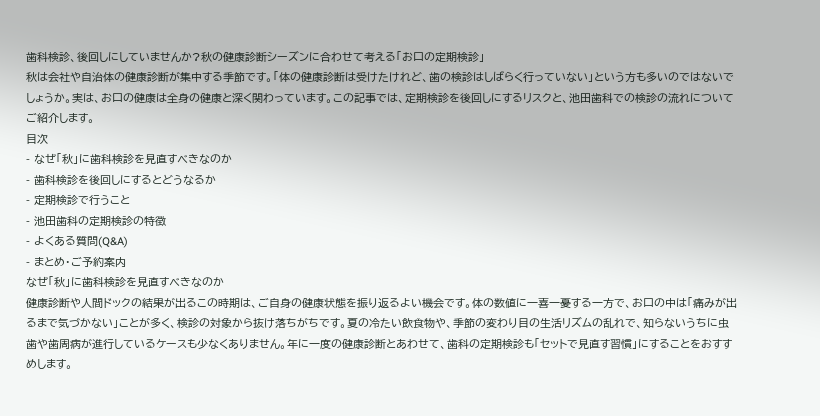歯科検診、後回しにしていませんか?秋の健康診断シーズンに合わせて考える「お口の定期検診」
秋は会社や自治体の健康診断が集中する季節です。「体の健康診断は受けたけれど、歯の検診はしばらく行っていない」という方も多いのではないでしょうか。実は、お口の健康は全身の健康と深く関わっています。この記事では、定期検診を後回しにするリスクと、池田歯科での検診の流れについてご紹介します。
目次
- なぜ「秋」に歯科検診を見直すべきなのか
- 歯科検診を後回しにするとどうなるか
- 定期検診で行うこと
- 池田歯科の定期検診の特徴
- よくある質問(Q&A)
- まとめ・ご予約案内
なぜ「秋」に歯科検診を見直すべきなのか
健康診断や人間ドックの結果が出るこの時期は、ご自身の健康状態を振り返るよい機会です。体の数値に一喜一憂する一方で、お口の中は「痛みが出るまで気づかない」ことが多く、検診の対象から抜け落ちがちです。夏の冷たい飲食物や、季節の変わり目の生活リズムの乱れで、知らないうちに虫歯や歯周病が進行しているケースも少なくありません。年に一度の健康診断とあわせて、歯科の定期検診も「セットで見直す習慣」にすることをおすすめします。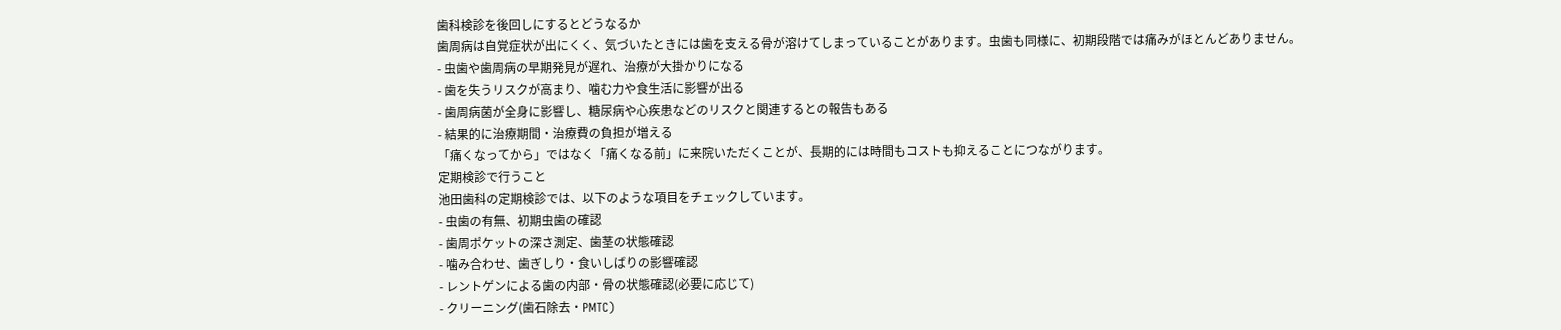歯科検診を後回しにするとどうなるか
歯周病は自覚症状が出にくく、気づいたときには歯を支える骨が溶けてしまっていることがあります。虫歯も同様に、初期段階では痛みがほとんどありません。
- 虫歯や歯周病の早期発見が遅れ、治療が大掛かりになる
- 歯を失うリスクが高まり、噛む力や食生活に影響が出る
- 歯周病菌が全身に影響し、糖尿病や心疾患などのリスクと関連するとの報告もある
- 結果的に治療期間・治療費の負担が増える
「痛くなってから」ではなく「痛くなる前」に来院いただくことが、長期的には時間もコストも抑えることにつながります。
定期検診で行うこと
池田歯科の定期検診では、以下のような項目をチェックしています。
- 虫歯の有無、初期虫歯の確認
- 歯周ポケットの深さ測定、歯茎の状態確認
- 噛み合わせ、歯ぎしり・食いしばりの影響確認
- レントゲンによる歯の内部・骨の状態確認(必要に応じて)
- クリーニング(歯石除去・PMTC)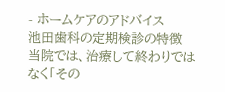- ホームケアのアドバイス
池田歯科の定期検診の特徴
当院では、治療して終わりではなく「その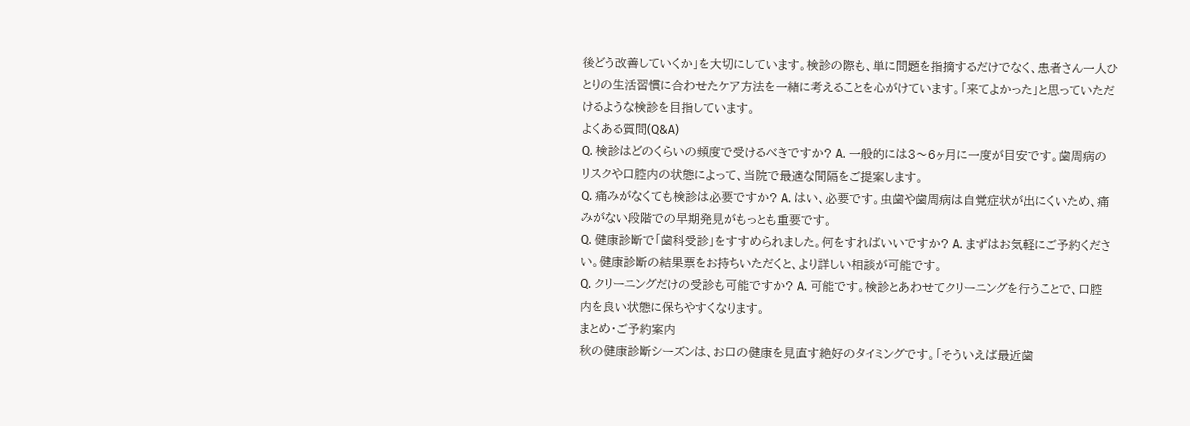後どう改善していくか」を大切にしています。検診の際も、単に問題を指摘するだけでなく、患者さん一人ひとりの生活習慣に合わせたケア方法を一緒に考えることを心がけています。「来てよかった」と思っていただけるような検診を目指しています。
よくある質問(Q&A)
Q. 検診はどのくらいの頻度で受けるべきですか? A. 一般的には3〜6ヶ月に一度が目安です。歯周病のリスクや口腔内の状態によって、当院で最適な間隔をご提案します。
Q. 痛みがなくても検診は必要ですか? A. はい、必要です。虫歯や歯周病は自覚症状が出にくいため、痛みがない段階での早期発見がもっとも重要です。
Q. 健康診断で「歯科受診」をすすめられました。何をすればいいですか? A. まずはお気軽にご予約ください。健康診断の結果票をお持ちいただくと、より詳しい相談が可能です。
Q. クリーニングだけの受診も可能ですか? A. 可能です。検診とあわせてクリーニングを行うことで、口腔内を良い状態に保ちやすくなります。
まとめ・ご予約案内
秋の健康診断シーズンは、お口の健康を見直す絶好のタイミングです。「そういえば最近歯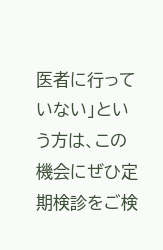医者に行っていない」という方は、この機会にぜひ定期検診をご検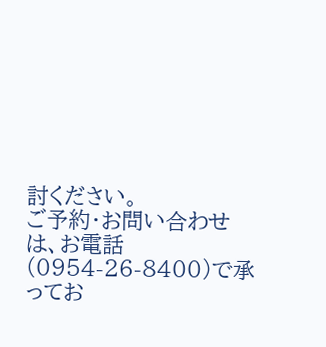討ください。
ご予約・お問い合わせは、お電話(0954-26-8400)で承ってお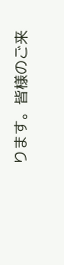ります。皆様のご来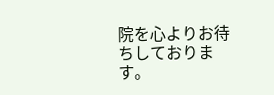院を心よりお待ちしております。